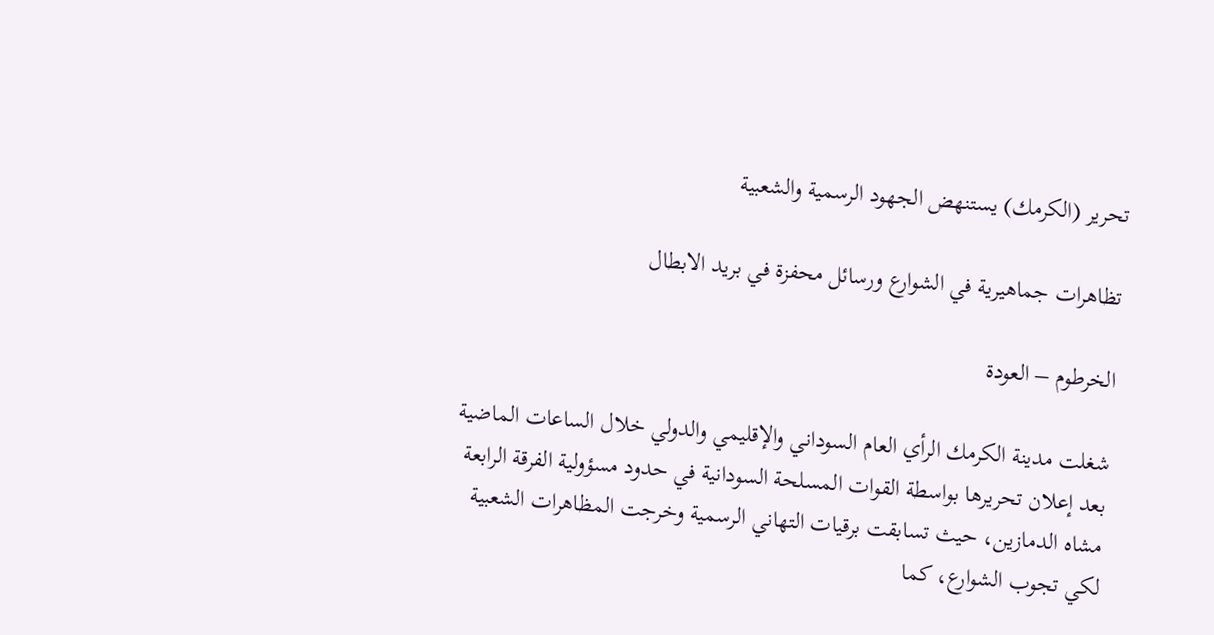تحرير (الكرمك) يستنهض الجهود الرسمية والشعبية

تظاهرات جماهيرية في الشوارع ورسائل محفزة في بريد الابطال

الخرطوم – العودة

شغلت مدينة الكرمك الرأي العام السوداني والإقليمي والدولي خلال الساعات الماضية بعد إعلان تحريرها بواسطة القوات المسلحة السودانية في حدود مسؤولية الفرقة الرابعة مشاه الدمازين، حيث تسابقت برقيات التهاني الرسمية وخرجت المظاهرات الشعبية لكي تجوب الشوارع، كما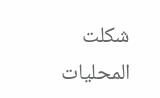شكلت المحليات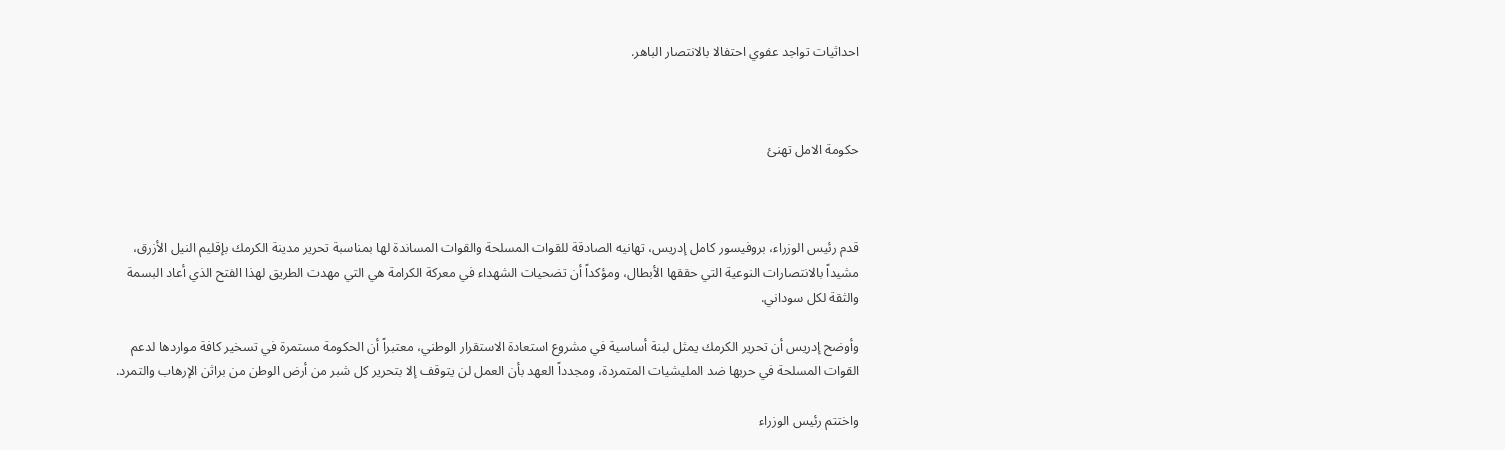احداثيات تواجد عفوي احتفالا بالانتصار الباهر.



حكومة الامل تهنئ



قدم رئيس الوزراء، بروفيسور كامل إدريس، تهانيه الصادقة للقوات المسلحة والقوات المساندة لها بمناسبة تحرير مدينة الكرمك بإقليم النيل الأزرق، مشيداً بالانتصارات النوعية التي حققها الأبطال، ومؤكداً أن تضحيات الشهداء في معركة الكرامة هي التي مهدت الطريق لهذا الفتح الذي أعاد البسمة والثقة لكل سوداني.

وأوضح إدريس أن تحرير الكرمك يمثل لبنة أساسية في مشروع استعادة الاستقرار الوطني، معتبراً أن الحكومة مستمرة في تسخير كافة مواردها لدعم القوات المسلحة في حربها ضد المليشيات المتمردة، ومجدداً العهد بأن العمل لن يتوقف إلا بتحرير كل شبر من أرض الوطن من براثن الإرهاب والتمرد.

واختتم رئيس الوزراء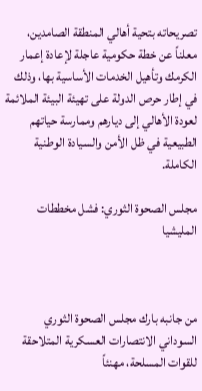تصريحاته بتحية أهالي المنطقة الصامدين، معلناً عن خطة حكومية عاجلة لإعادة إعمار الكرمك وتأهيل الخدمات الأساسية بها، وذلك في إطار حرص الدولة على تهيئة البيئة الملائمة لعودة الأهالي إلى ديارهم وممارسة حياتهم الطبيعية في ظل الأمن والسيادة الوطنية الكاملة.

مجلس الصحوة الثوري: فشل مخططات المليشيا



من جانبه بارك مجلس الصحوة الثوري السوداني الانتصارات العسكرية المتلاحقة للقوات المسلحة، مهنئاً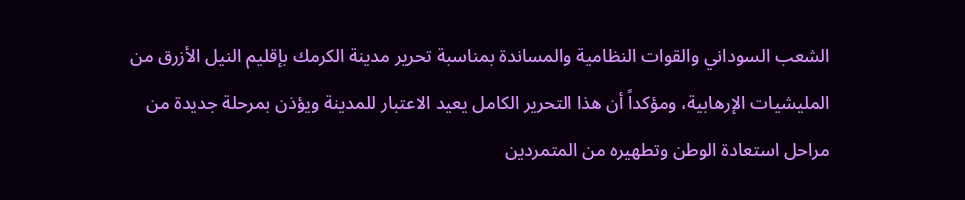الشعب السوداني والقوات النظامية والمساندة بمناسبة تحرير مدينة الكرمك بإقليم النيل الأزرق من المليشيات الإرهابية، ومؤكداً أن هذا التحرير الكامل يعيد الاعتبار للمدينة ويؤذن بمرحلة جديدة من مراحل استعادة الوطن وتطهيره من المتمردين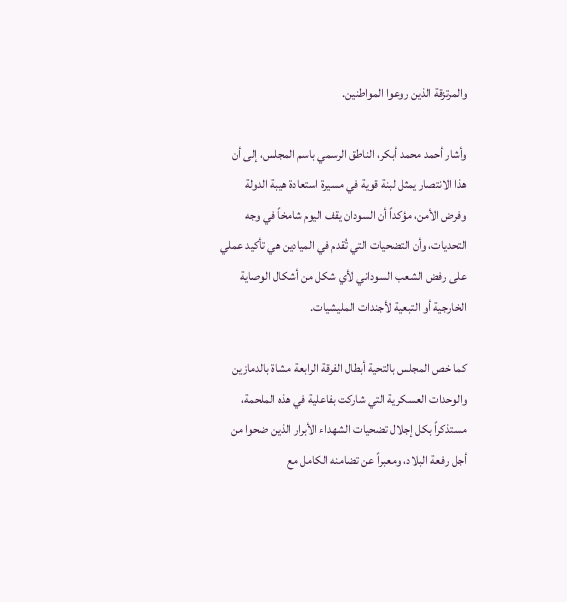والمرتزقة الذين روعوا المواطنين.

وأشار أحمد محمد أبكر، الناطق الرسمي باسم المجلس، إلى أن هذا الانتصار يمثل لبنة قوية في مسيرة استعادة هيبة الدولة وفرض الأمن، مؤكداً أن السودان يقف اليوم شامخاً في وجه التحديات، وأن التضحيات التي تُقدم في الميادين هي تأكيد عملي على رفض الشعب السوداني لأي شكل من أشكال الوصاية الخارجية أو التبعية لأجندات المليشيات.

كما خص المجلس بالتحية أبطال الفرقة الرابعة مشاة بالدمازين والوحدات العسكرية التي شاركت بفاعلية في هذه الملحمة، مستذكراً بكل إجلال تضحيات الشهداء الأبرار الذين ضحوا من أجل رفعة البلاد، ومعبراً عن تضامنه الكامل مع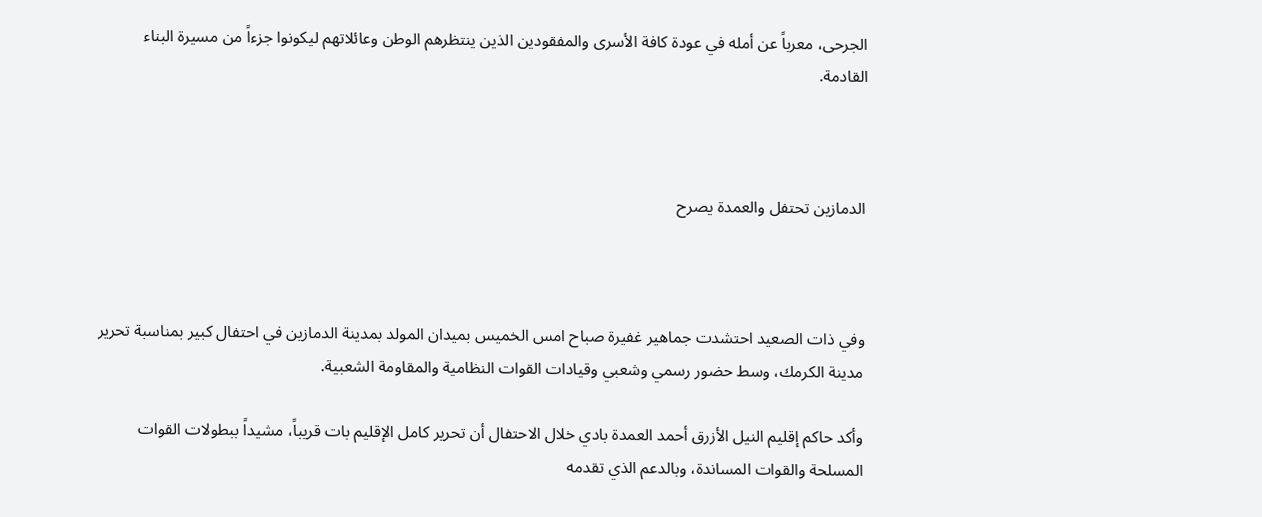الجرحى، معرباً عن أمله في عودة كافة الأسرى والمفقودين الذين ينتظرهم الوطن وعائلاتهم ليكونوا جزءاً من مسيرة البناء القادمة.



الدمازين تحتفل والعمدة يصرح



وفي ذات الصعيد احتشدت جماهير غفيرة صباح امس الخميس بميدان المولد بمدينة الدمازين في احتفال كبير بمناسبة تحرير مدينة الكرمك، وسط حضور رسمي وشعبي وقيادات القوات النظامية والمقاومة الشعبية.

وأكد حاكم إقليم النيل الأزرق أحمد العمدة بادي خلال الاحتفال أن تحرير كامل الإقليم بات قريباً، مشيداً ببطولات القوات المسلحة والقوات المساندة، وبالدعم الذي تقدمه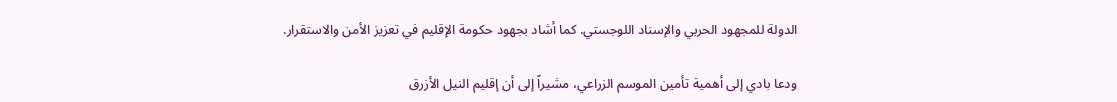الدولة للمجهود الحربي والإسناد اللوجستي. كما أشاد بجهود حكومة الإقليم في تعزيز الأمن والاستقرار.

ودعا بادي إلى أهمية تأمين الموسم الزراعي، مشيراً إلى أن إقليم النيل الأزرق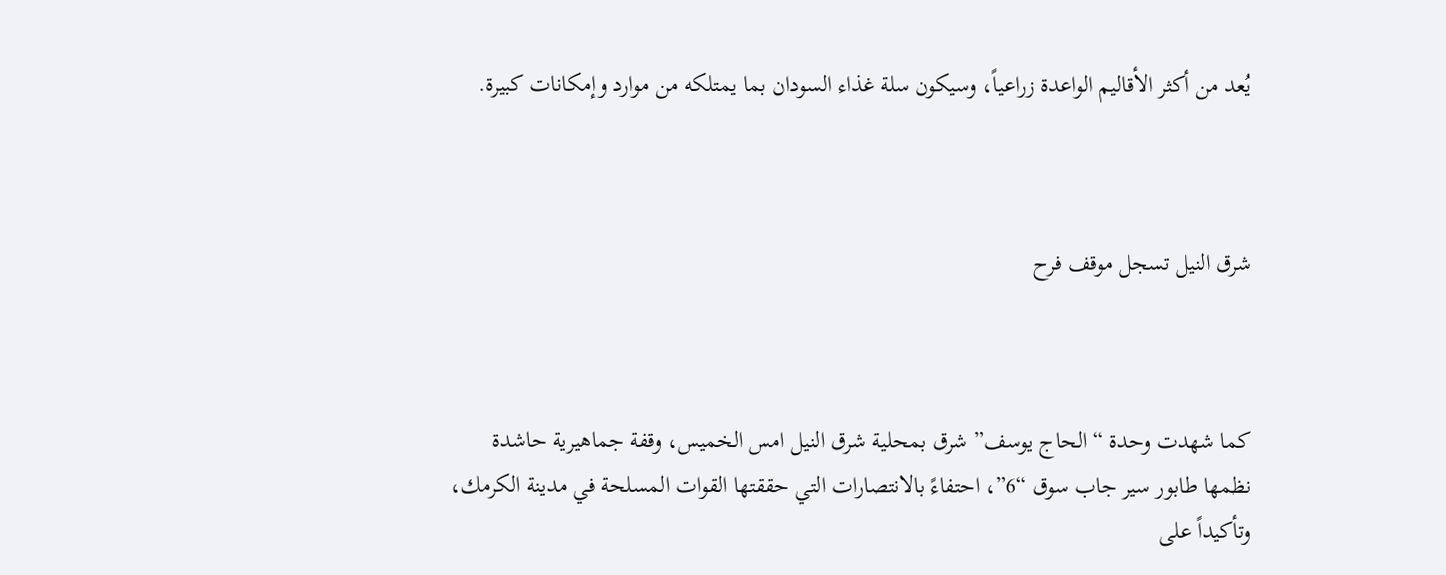يُعد من أكثر الأقاليم الواعدة زراعياً، وسيكون سلة غذاء السودان بما يمتلكه من موارد وإمكانات كبيرة.



شرق النيل تسجل موقف فرح



كما شهدت وحدة “الحاج يوسف” شرق بمحلية شرق النيل امس الخميس، وقفة جماهيرية حاشدة نظمها طابور سير جاب سوق “6”، احتفاءً بالانتصارات التي حققتها القوات المسلحة في مدينة الكرمك، وتأكيداً على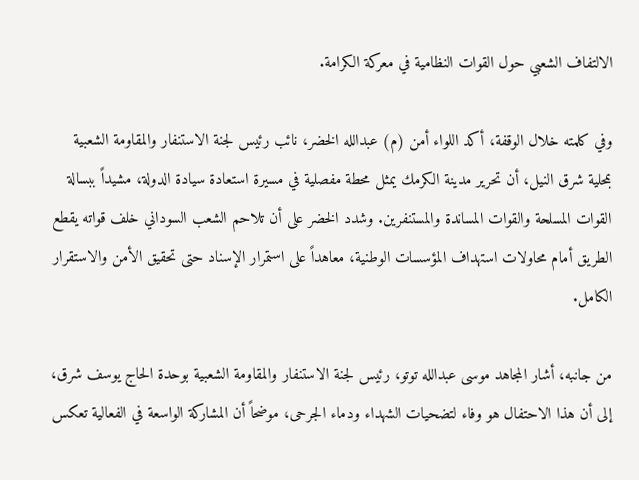الالتفاف الشعبي حول القوات النظامية في معركة الكرامة.

وفي كلمته خلال الوقفة، أكد اللواء أمن (م) عبدالله الخضر، نائب رئيس لجنة الاستنفار والمقاومة الشعبية بمحلية شرق النيل، أن تحرير مدينة الكرمك يمثل محطة مفصلية في مسيرة استعادة سيادة الدولة، مشيداً ببسالة القوات المسلحة والقوات المساندة والمستنفرين. وشدد الخضر على أن تلاحم الشعب السوداني خلف قواته يقطع الطريق أمام محاولات استهداف المؤسسات الوطنية، معاهداً على استمرار الإسناد حتى تحقيق الأمن والاستقرار الكامل.

من جانبه، أشار المجاهد موسى عبدالله توتو، رئيس لجنة الاستنفار والمقاومة الشعبية بوحدة الحاج يوسف شرق، إلى أن هذا الاحتفال هو وفاء لتضحيات الشهداء ودماء الجرحى، موضحاً أن المشاركة الواسعة في الفعالية تعكس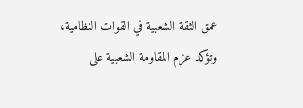عمق الثقة الشعبية في القوات النظامية، وتؤكد عزم المقاومة الشعبية على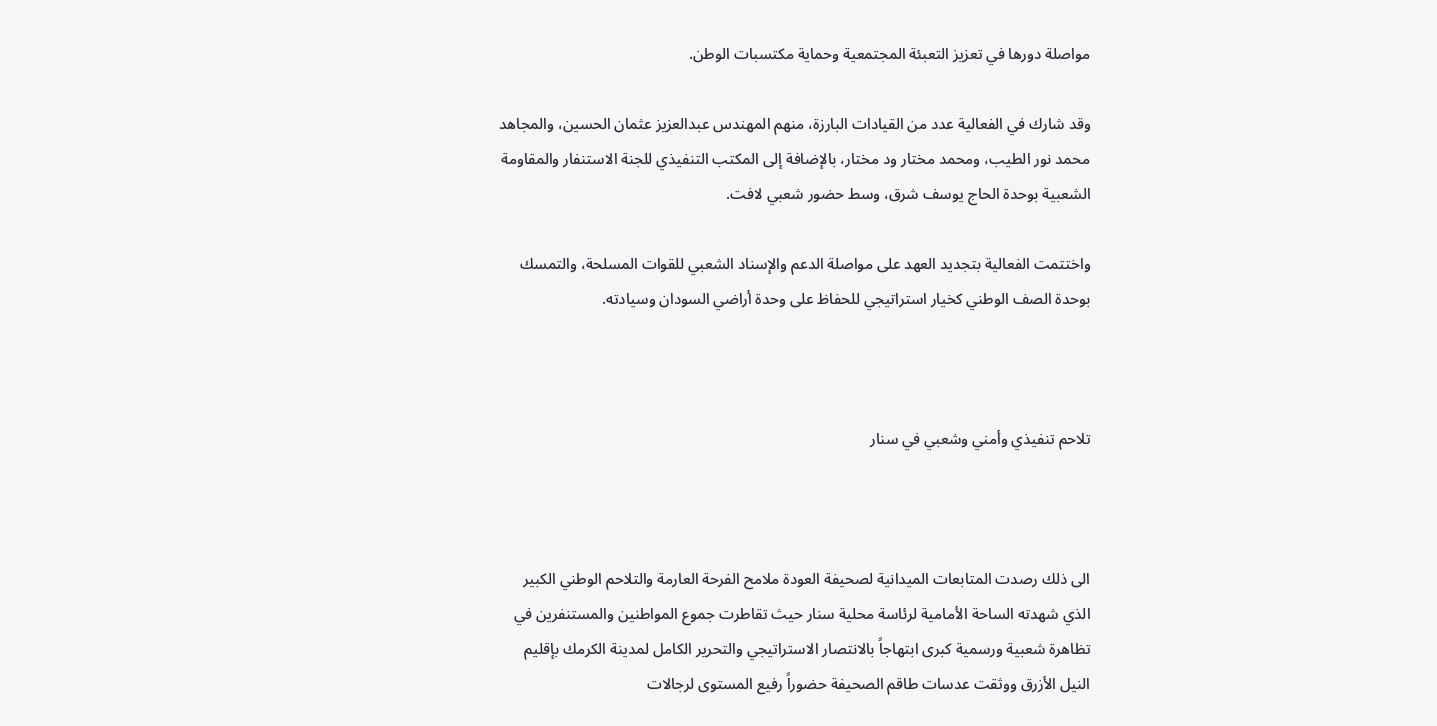مواصلة دورها في تعزيز التعبئة المجتمعية وحماية مكتسبات الوطن.

وقد شارك في الفعالية عدد من القيادات البارزة، منهم المهندس عبدالعزيز عثمان الحسين، والمجاهد محمد نور الطيب، ومحمد مختار ود مختار، بالإضافة إلى المكتب التنفيذي للجنة الاستنفار والمقاومة الشعبية بوحدة الحاج يوسف شرق، وسط حضور شعبي لافت.

واختتمت الفعالية بتجديد العهد على مواصلة الدعم والإسناد الشعبي للقوات المسلحة، والتمسك بوحدة الصف الوطني كخيار استراتيجي للحفاظ على وحدة أراضي السودان وسيادته.



تلاحم تنفيذي وأمني وشعبي في سنار



الى ذلك رصدت المتابعات الميدانية لصحيفة العودة ملامح الفرحة العارمة والتلاحم الوطني الكبير الذي شهدته الساحة الأمامية لرئاسة محلية سنار حيث تقاطرت جموع المواطنين والمستنفرين في تظاهرة شعبية ورسمية كبرى ابتهاجاً بالانتصار الاستراتيجي والتحرير الكامل لمدينة الكرمك بإقليم النيل الأزرق ووثقت عدسات طاقم الصحيفة حضوراً رفيع المستوى لرجالات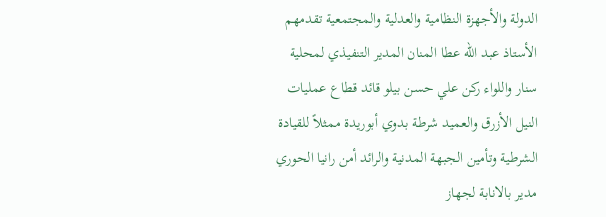الدولة والأجهزة النظامية والعدلية والمجتمعية تقدمهم الأستاذ عبد الله عطا المنان المدير التنفيذي لمحلية سنار واللواء ركن علي حسن بيلو قائد قطاع عمليات النيل الأزرق والعميد شرطة بدوي أبوريدة ممثلاً للقيادة الشرطية وتأمين الجبهة المدنية والرائد أمن رانيا الحوري مدير بالانابة لجهاز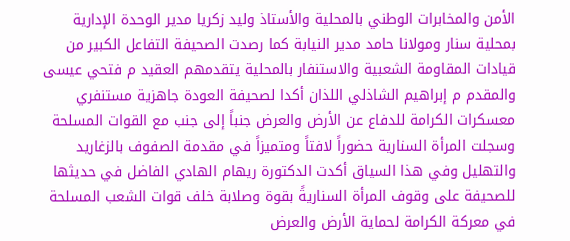الأمن والمخابرات الوطني بالمحلية والأستاذ وليد زكريا مدير الوحدة الإدارية بمحلية سنار ومولانا حامد مدير النيابة كما رصدت الصحيفة التفاعل الكبير من قيادات المقاومة الشعبية والاستنفار بالمحلية يتقدمهم العقيد م فتحي عيسى والمقدم م إبراهيم الشاذلي اللذان أكدا لصحيفة العودة جاهزية مستنفري معسكرات الكرامة للدفاع عن الأرض والعرض جنباً إلى جنب مع القوات المسلحة وسجلت المرأة السنارية حضوراً لافتاً ومتميزاً في مقدمة الصفوف بالزغاريد والتهليل وفي هذا السياق أكدت الدكتورة ريهام الهادي الفاضل في حديثها للصحيفة على وقوف المرأة السناريةً بقوة وصلابة خلف قوات الشعب المسلحة في معركة الكرامة لحماية الأرض والعرض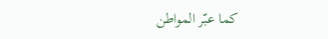كما عبّر المواطن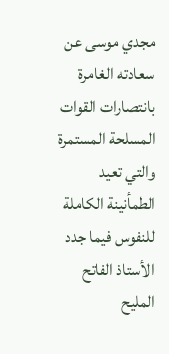مجدي موسى عن سعادته الغامرة بانتصارات القوات المسلحة المستمرة والتي تعيد الطمأنينة الكاملة للنفوس فيما جدد الأستاذ الفاتح المليح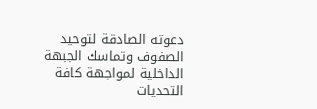دعوته الصادقة لتوحيد الصفوف وتماسك الجبهة الداخلية لمواجهة كافة التحديات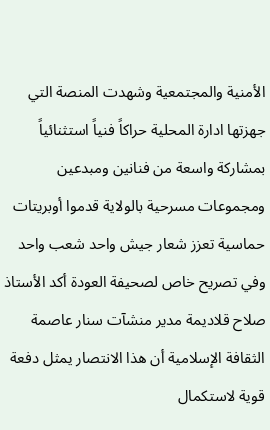الأمنية والمجتمعية وشهدت المنصة التي جهزتها ادارة المحلية حراكاً فنياً استثنائياً بمشاركة واسعة من فنانين ومبدعين ومجموعات مسرحية بالولاية قدموا أوبريتات حماسية تعزز شعار جيش واحد شعب واحد وفي تصريح خاص لصحيفة العودة أكد الأستاذ صلاح قلاديمة مدير منشآت سنار عاصمة الثقافة الإسلامية أن هذا الانتصار يمثل دفعة قوية لاستكمال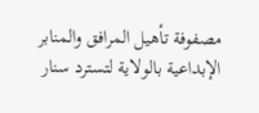مصفوفة تأهيل المرافق والمنابر الإبداعية بالولاية لتسترد سنار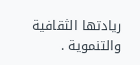ريادتها الثقافية والتنموية .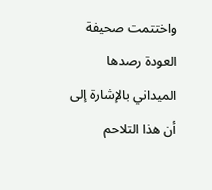واختتمت صحيفة العودة رصدها الميداني بالإشارة إلى أن هذا التلاحم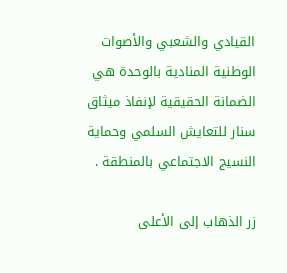القيادي والشعبي والأصوات الوطنية المنادية بالوحدة هي الضمانة الحقيقية لإنفاذ ميثاق سنار للتعايش السلمي وحماية النسيج الاجتماعي بالمنطقة .

زر الذهاب إلى الأعلى